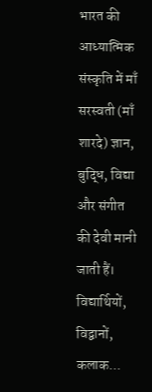भारत की आध्यात्मिक संस्कृति में माँ सरस्वती (माँ शारदे) ज्ञान, बुद्धि, विद्या और संगीत की देवी मानी जाती हैं। विद्यार्थियों, विद्वानों, कलाक...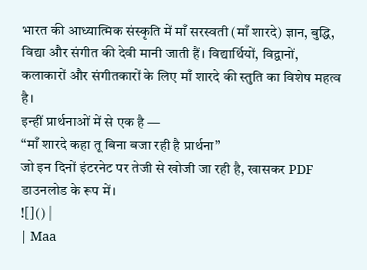भारत की आध्यात्मिक संस्कृति में माँ सरस्वती (माँ शारदे) ज्ञान, बुद्धि, विद्या और संगीत की देवी मानी जाती हैं। विद्यार्थियों, विद्वानों, कलाकारों और संगीतकारों के लिए माँ शारदे की स्तुति का विशेष महत्व है।
इन्हीं प्रार्थनाओं में से एक है —
“माँ शारदे कहा तू बिना बजा रही है प्रार्थना”
जो इन दिनों इंटरनेट पर तेजी से खोजी जा रही है, खासकर PDF डाउनलोड के रूप में।
![]() |
| Maa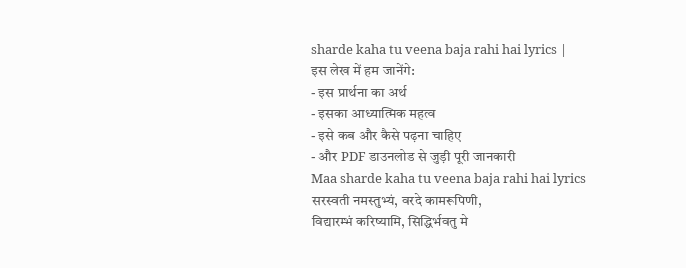sharde kaha tu veena baja rahi hai lyrics |
इस लेख में हम जानेंगे:
- इस प्रार्थना का अर्थ
- इसका आध्यात्मिक महत्व
- इसे कब और कैसे पढ़ना चाहिए
- और PDF डाउनलोड से जुड़ी पूरी जानकारी
Maa sharde kaha tu veena baja rahi hai lyrics
सरस्वती नमस्तुभ्यं, वरदे कामरूपिणी,
विद्यारम्भं करिष्यामि, सिद्धिर्भवतु मे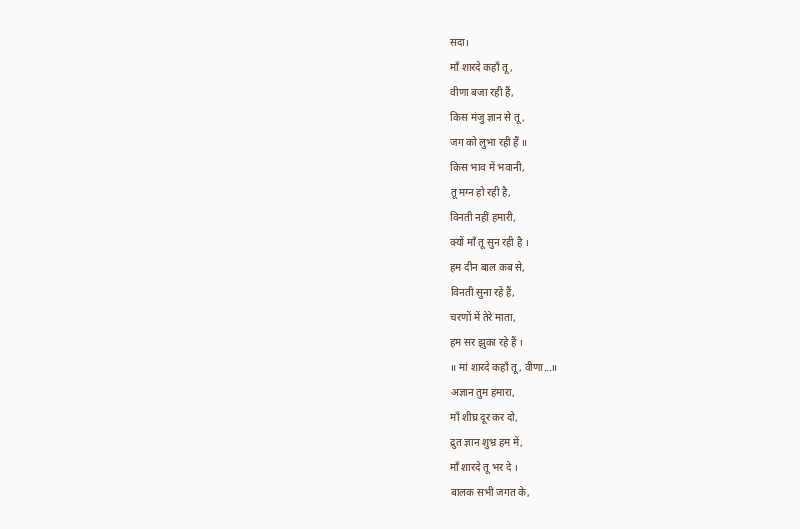सदा।
माँ शारदे कहाँ तू,
वीणा बजा रही हैं,
किस मंजु ज्ञान से तू,
जग को लुभा रही हैं ॥
किस भाव में भवानी,
तू मग्न हो रही है,
विनती नहीं हमारी,
क्यों माँ तू सुन रही है ।
हम दीन बाल कब से,
विनती सुना रहें हैं,
चरणों में तेरे माता,
हम सर झुका रहे हैं ।
॥ मां शारदे कहाँ तू, वीणा...॥
अज्ञान तुम हमारा,
माँ शीघ्र दूर कर दो,
द्रुत ज्ञान शुभ्र हम में,
माँ शारदे तू भर दे ।
बालक सभी जगत के,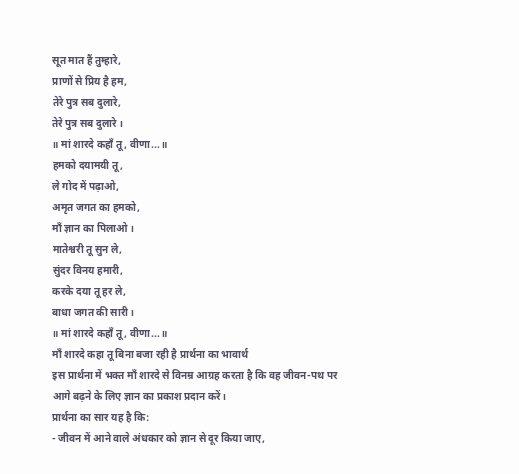सूत मात हैं तुम्हारे,
प्राणों से प्रिय है हम,
तेरे पुत्र सब दुलारे,
तेरे पुत्र सब दुलारे ।
॥ मां शारदे कहाँ तू, वीणा...॥
हमको दयामयी तू,
ले गोद में पढ़ाओ,
अमृत जगत का हमको,
माँ ज्ञान का पिलाओ ।
मातेश्वरी तू सुन ले,
सुंदर विनय हमारी,
करके दया तू हर ले,
बाधा जगत की सारी ।
॥ मां शारदे कहाँ तू, वीणा...॥
माँ शारदे कहा तू बिना बजा रही है प्रार्थना का भावार्थ
इस प्रार्थना में भक्त माँ शारदे से विनम्र आग्रह करता है कि वह जीवन-पथ पर आगे बढ़ने के लिए ज्ञान का प्रकाश प्रदान करें।
प्रार्थना का सार यह है कि:
- जीवन में आने वाले अंधकार को ज्ञान से दूर किया जाए,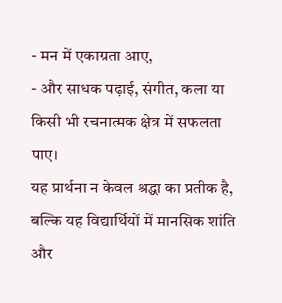- मन में एकाग्रता आए,
- और साधक पढ़ाई, संगीत, कला या किसी भी रचनात्मक क्षेत्र में सफलता पाए।
यह प्रार्थना न केवल श्रद्धा का प्रतीक है, बल्कि यह विद्यार्थियों में मानसिक शांति और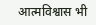आत्मविश्वास भी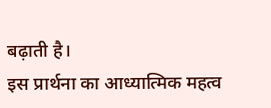बढ़ाती है।
इस प्रार्थना का आध्यात्मिक महत्व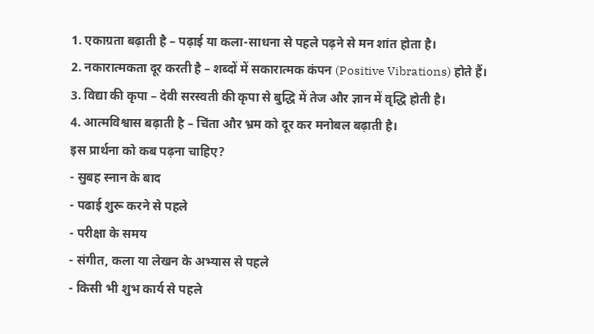1. एकाग्रता बढ़ाती है – पढ़ाई या कला-साधना से पहले पढ़ने से मन शांत होता है।
2. नकारात्मकता दूर करती है – शब्दों में सकारात्मक कंपन (Positive Vibrations) होते हैं।
3. विद्या की कृपा – देवी सरस्वती की कृपा से बुद्धि में तेज और ज्ञान में वृद्धि होती है।
4. आत्मविश्वास बढ़ाती है – चिंता और भ्रम को दूर कर मनोबल बढ़ाती है।
इस प्रार्थना को कब पढ़ना चाहिए?
- सुबह स्नान के बाद
- पढाई शुरू करने से पहले
- परीक्षा के समय
- संगीत, कला या लेखन के अभ्यास से पहले
- किसी भी शुभ कार्य से पहले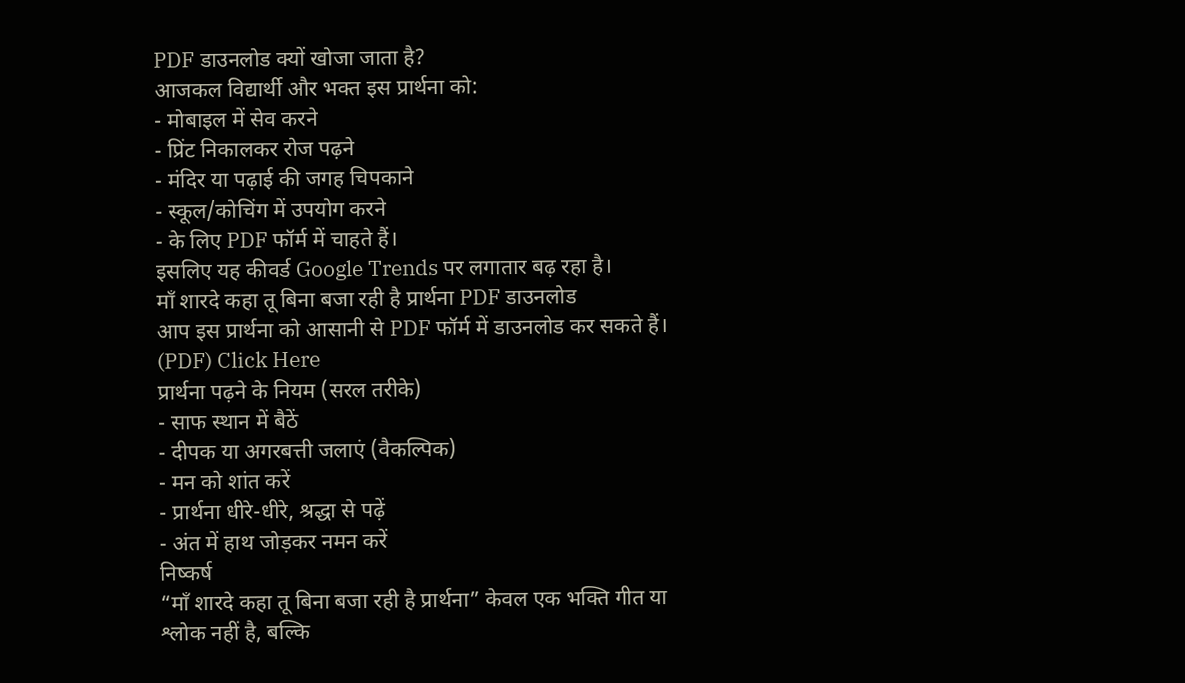PDF डाउनलोड क्यों खोजा जाता है?
आजकल विद्यार्थी और भक्त इस प्रार्थना को:
- मोबाइल में सेव करने
- प्रिंट निकालकर रोज पढ़ने
- मंदिर या पढ़ाई की जगह चिपकाने
- स्कूल/कोचिंग में उपयोग करने
- के लिए PDF फॉर्म में चाहते हैं।
इसलिए यह कीवर्ड Google Trends पर लगातार बढ़ रहा है।
माँ शारदे कहा तू बिना बजा रही है प्रार्थना PDF डाउनलोड
आप इस प्रार्थना को आसानी से PDF फॉर्म में डाउनलोड कर सकते हैं।
(PDF) Click Here
प्रार्थना पढ़ने के नियम (सरल तरीके)
- साफ स्थान में बैठें
- दीपक या अगरबत्ती जलाएं (वैकल्पिक)
- मन को शांत करें
- प्रार्थना धीरे-धीरे, श्रद्धा से पढ़ें
- अंत में हाथ जोड़कर नमन करें
निष्कर्ष
“माँ शारदे कहा तू बिना बजा रही है प्रार्थना” केवल एक भक्ति गीत या श्लोक नहीं है, बल्कि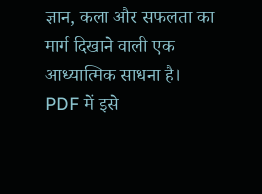ज्ञान, कला और सफलता का मार्ग दिखाने वाली एक आध्यात्मिक साधना है।
PDF में इसे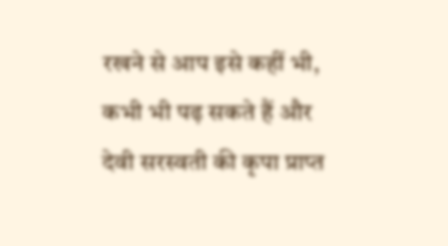रखने से आप इसे कहीं भी, कभी भी पढ़ सकते हैं और देवी सरस्वती की कृपा प्राप्त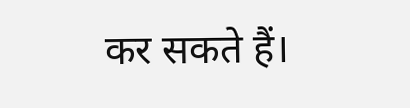कर सकते हैं।